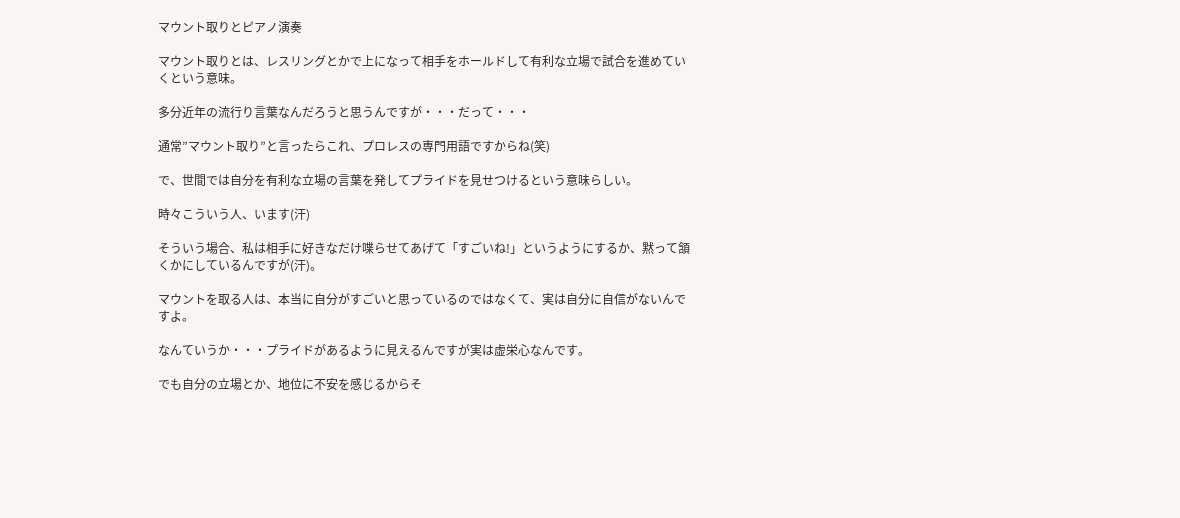マウント取りとピアノ演奏

マウント取りとは、レスリングとかで上になって相手をホールドして有利な立場で試合を進めていくという意味。

多分近年の流行り言葉なんだろうと思うんですが・・・だって・・・

通常”マウント取り”と言ったらこれ、プロレスの専門用語ですからね(笑)

で、世間では自分を有利な立場の言葉を発してプライドを見せつけるという意味らしい。

時々こういう人、います(汗)

そういう場合、私は相手に好きなだけ喋らせてあげて「すごいね!」というようにするか、黙って頷くかにしているんですが(汗)。

マウントを取る人は、本当に自分がすごいと思っているのではなくて、実は自分に自信がないんですよ。

なんていうか・・・プライドがあるように見えるんですが実は虚栄心なんです。

でも自分の立場とか、地位に不安を感じるからそ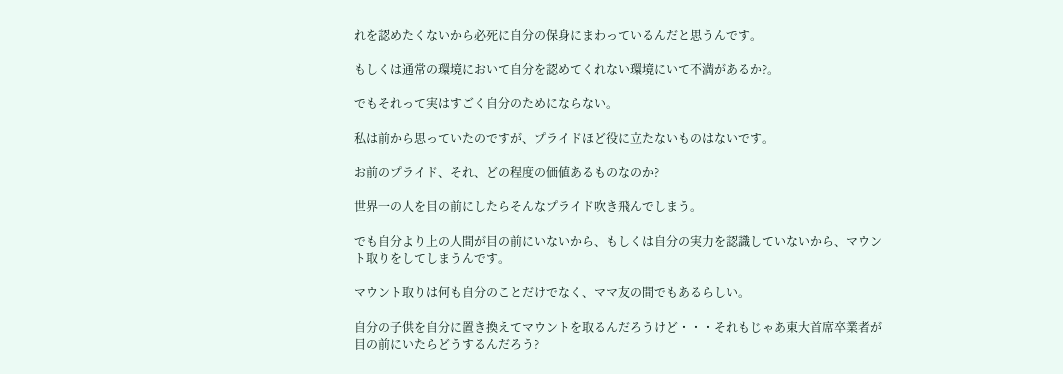れを認めたくないから必死に自分の保身にまわっているんだと思うんです。

もしくは通常の環境において自分を認めてくれない環境にいて不満があるか?。

でもそれって実はすごく自分のためにならない。

私は前から思っていたのですが、プライドほど役に立たないものはないです。

お前のプライド、それ、どの程度の価値あるものなのか?

世界一の人を目の前にしたらそんなプライド吹き飛んでしまう。

でも自分より上の人間が目の前にいないから、もしくは自分の実力を認識していないから、マウント取りをしてしまうんです。

マウント取りは何も自分のことだけでなく、ママ友の間でもあるらしい。

自分の子供を自分に置き換えてマウントを取るんだろうけど・・・それもじゃあ東大首席卒業者が目の前にいたらどうするんだろう?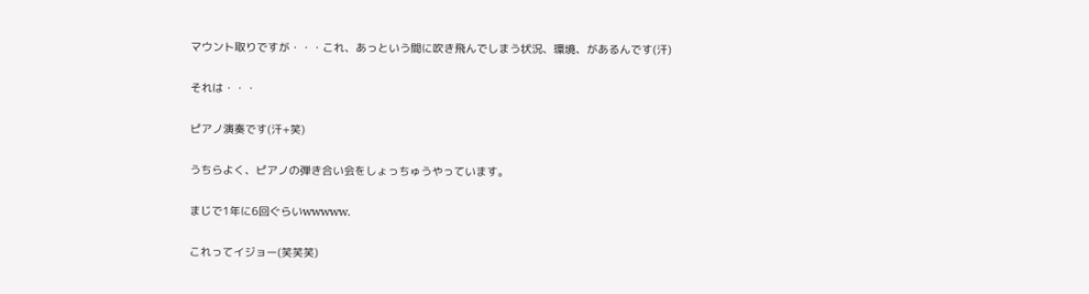マウント取りですが・・・これ、あっという間に吹き飛んでしまう状況、環境、があるんです(汗)

それは・・・

ピアノ演奏です(汗+笑)

うちらよく、ピアノの弾き合い会をしょっちゅうやっています。

まじで1年に6回ぐらいwwwww.

これってイジョー(笑笑笑)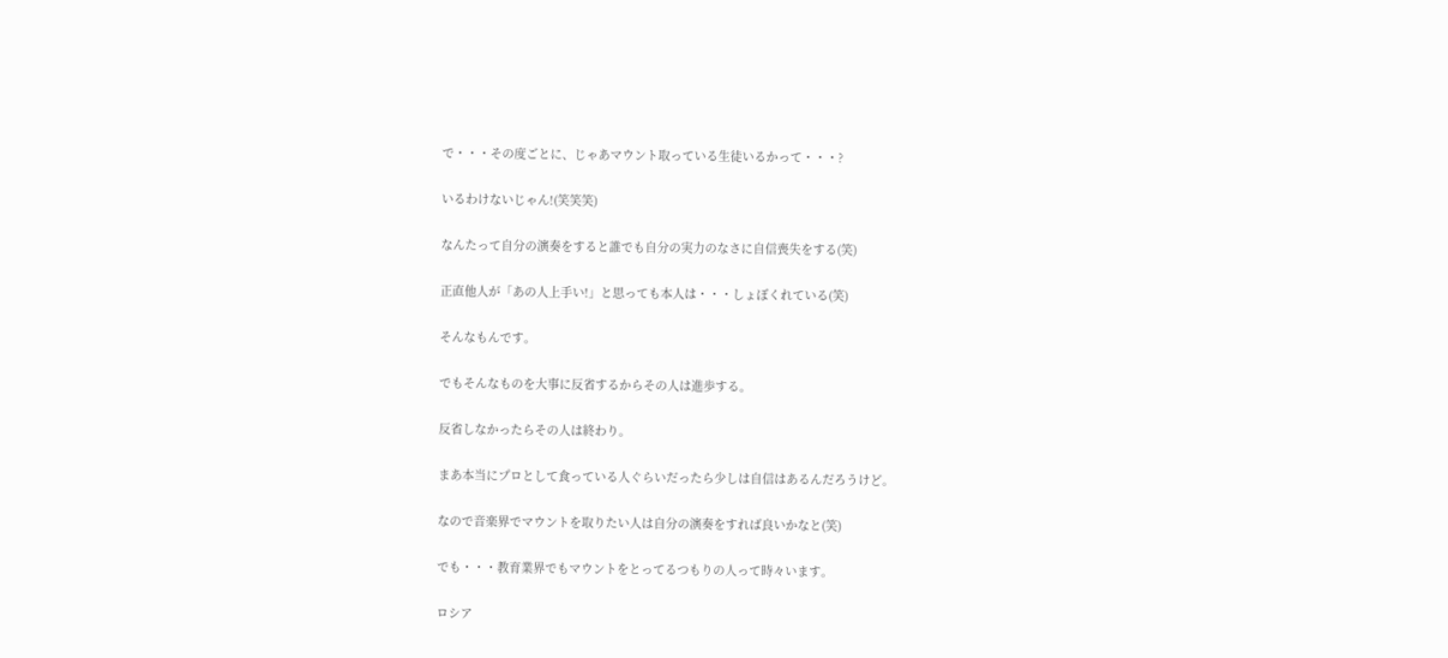で・・・その度ごとに、じゃあマウント取っている生徒いるかって・・・?

いるわけないじゃん!(笑笑笑)

なんたって自分の演奏をすると誰でも自分の実力のなさに自信喪失をする(笑)

正直他人が「あの人上手い!」と思っても本人は・・・しょぼくれている(笑)

そんなもんです。

でもそんなものを大事に反省するからその人は進歩する。

反省しなかったらその人は終わり。

まあ本当にプロとして食っている人ぐらいだったら少しは自信はあるんだろうけど。

なので音楽界でマウントを取りたい人は自分の演奏をすれば良いかなと(笑)

でも・・・教育業界でもマウントをとってるつもりの人って時々います。

ロシア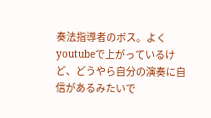奏法指導者のボス。よく youtubeで上がっているけど、どうやら自分の演奏に自信があるみたいで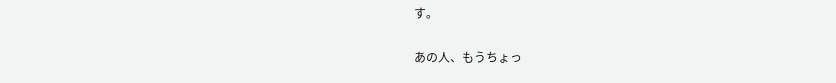す。

あの人、もうちょっ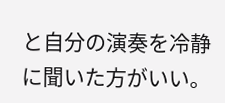と自分の演奏を冷静に聞いた方がいい。